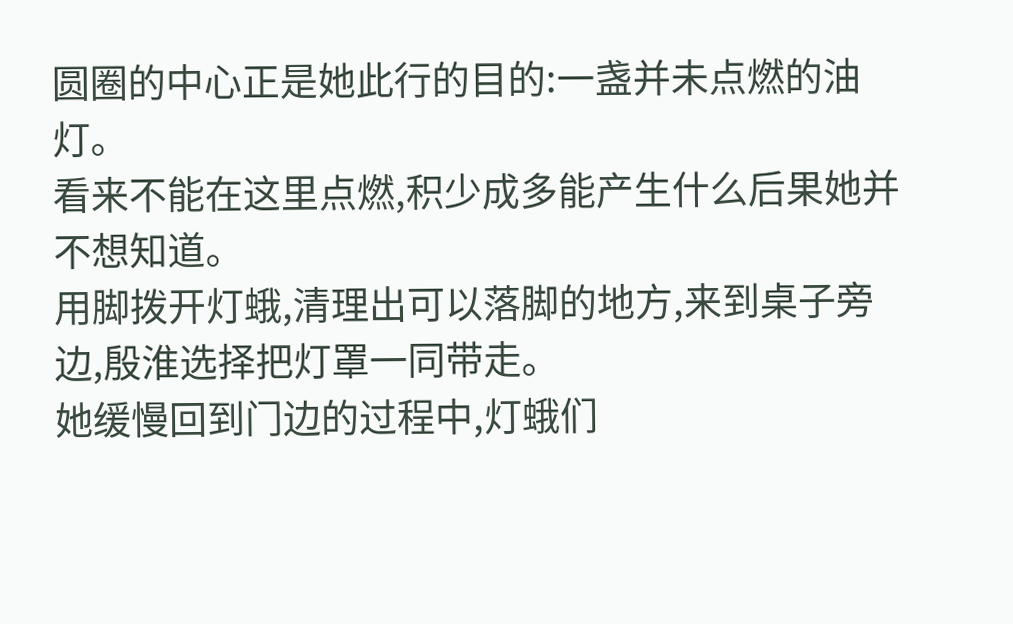圆圈的中心正是她此行的目的:一盏并未点燃的油灯。
看来不能在这里点燃,积少成多能产生什么后果她并不想知道。
用脚拨开灯蛾,清理出可以落脚的地方,来到桌子旁边,殷淮选择把灯罩一同带走。
她缓慢回到门边的过程中,灯蛾们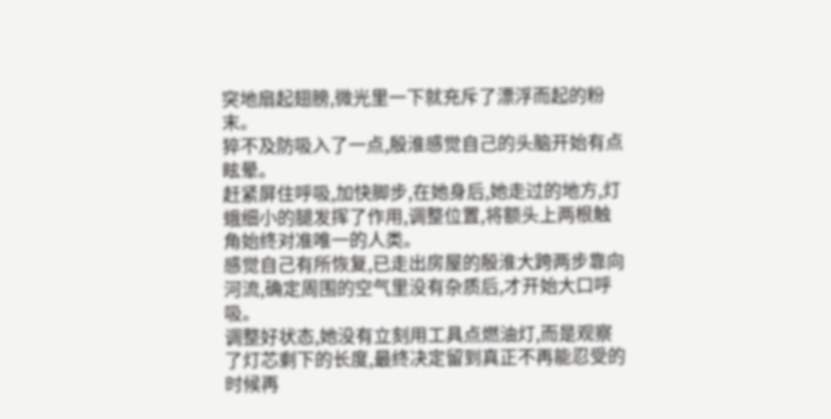突地扇起翅膀,微光里一下就充斥了漂浮而起的粉末。
猝不及防吸入了一点,殷淮感觉自己的头脑开始有点眩晕。
赶紧屏住呼吸,加快脚步,在她身后,她走过的地方,灯蛾细小的腿发挥了作用,调整位置,将额头上两根触角始终对准唯一的人类。
感觉自己有所恢复,已走出房屋的殷淮大跨两步靠向河流,确定周围的空气里没有杂质后,才开始大口呼吸。
调整好状态,她没有立刻用工具点燃油灯,而是观察了灯芯剩下的长度,最终决定留到真正不再能忍受的时候再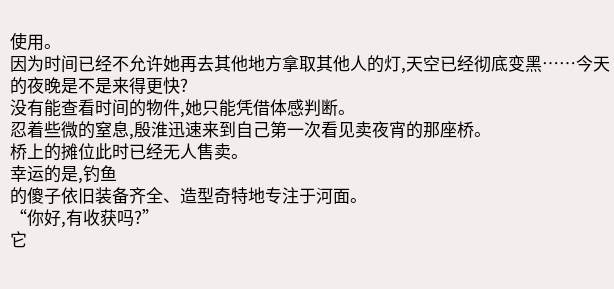使用。
因为时间已经不允许她再去其他地方拿取其他人的灯,天空已经彻底变黑……今天的夜晚是不是来得更快?
没有能查看时间的物件,她只能凭借体感判断。
忍着些微的窒息,殷淮迅速来到自己第一次看见卖夜宵的那座桥。
桥上的摊位此时已经无人售卖。
幸运的是,钓鱼
的傻子依旧装备齐全、造型奇特地专注于河面。
“你好,有收获吗?”
它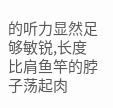的听力显然足够敏锐,长度比肩鱼竿的脖子荡起肉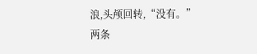浪,头颅回转,“没有。”
两条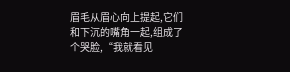眉毛从眉心向上提起,它们和下沉的嘴角一起,组成了个哭脸,“我就看见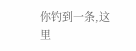你钓到一条,这里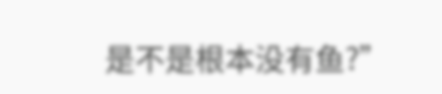是不是根本没有鱼?”